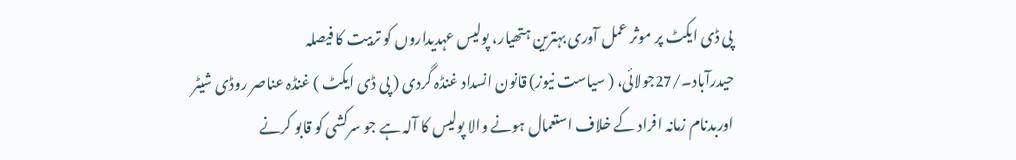پی ڈی ایکٹ پر موثر عمل آوری بہترین ہتھیار، پولیس عہدیداروں کو تربیت کا فیصلہ
حیدرآباد۔/27جولائی، ( سیاست نیوز) قانون انسداد غنڈہ گردی ( پی ڈی ایکٹ ) غنڈہ عناصر روڈی شیٹر اوربدنام زمانہ افراد کے خلاف استعمال ہونے والا پولیس کا آلہ ہے جو سرکشی کو قابو کرنے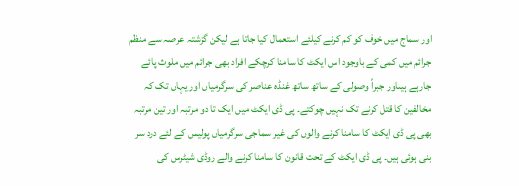اور سماج میں خوف کو کم کرنے کیلئے استعمال کیا جاتا ہے لیکن گزشتہ عرصہ سے منظم جرائم میں کمی کے باوجود اس ایکٹ کا سامنا کرچکے افراد بھی جرائم میں ملوث پائے جارہے ہیںاور جبراً وصولی کے ساتھ ساتھ غنڈہ عناصر کی سرگرمیاں اور یہاں تک کہ مخالفین کا قتل کرنے تک نہیں چوکتے۔ پی ڈی ایکٹ میں ایک تا دو مرتبہ اور تین مرتبہ بھی پی ڈی ایکٹ کا سامنا کرنے والوں کی غیر سماجی سرگرمیاں پولیس کے لئے درد سر بنی ہوئی ہیں۔ پی ڈی ایکٹ کے تحت قانون کا سامنا کرنے والے روڈی شیٹرس کی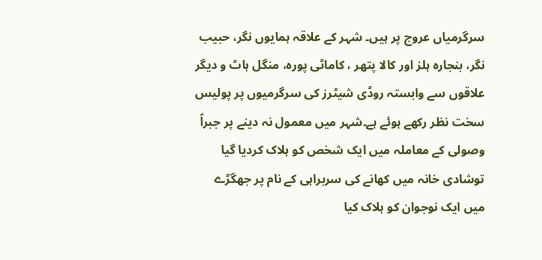سرگرمیاں عروج پر ہیں۔ شہر کے علاقہ ہمایوں نگر، حبیب نگر، بنجارہ ہلز اور کالا پتھر ، کاماٹی پورہ، منگل ہاٹ و دیگر علاقوں سے وابستہ روڈی شیٹرز کی سرگرمیوں پر پولیس سخت نظر رکھے ہوئے ہے۔شہر میں معمول نہ دینے پر جبراً وصولی کے معاملہ میں ایک شخص کو ہلاک کردیا گیا توشادی خانہ میں کھانے کی سربراہی کے نام پر جھگڑے میں ایک نوجوان کو ہلاک کیا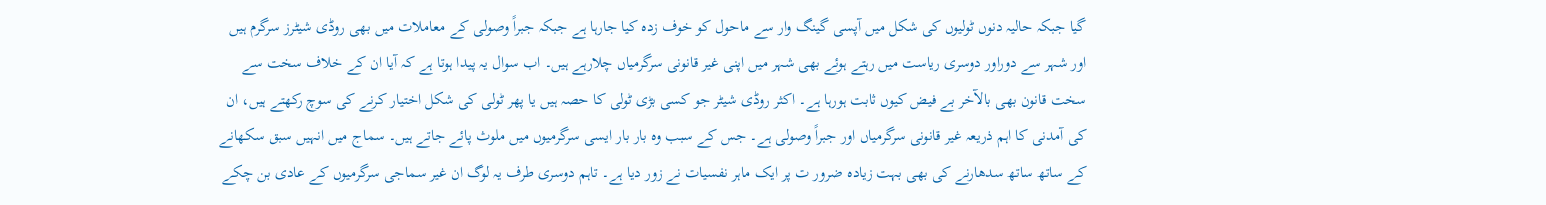گیا جبکہ حالیہ دنوں ٹولیوں کی شکل میں آپسی گینگ وار سے ماحول کو خوف زدہ کیا جارہا ہے جبکہ جبراً وصولی کے معاملات میں بھی روڈی شیٹرز سرگرم ہیں اور شہر سے دوراور دوسری ریاست میں رہتے ہوئے بھی شہر میں اپنی غیر قانونی سرگرمیاں چلارہے ہیں۔ اب سوال یہ پیدا ہوتا ہے کہ آیا ان کے خلاف سخت سے سخت قانون بھی بالآخر بے فیض کیوں ثابت ہورہا ہے۔ اکثر روڈی شیٹر جو کسی بڑی ٹولی کا حصہ ہیں یا پھر ٹولی کی شکل اختیار کرنے کی سوچ رکھتے ہیں، ان کی آمدنی کا اہم ذریعہ غیر قانونی سرگرمیاں اور جبراً وصولی ہے۔ جس کے سبب وہ بار بار ایسی سرگرمیوں میں ملوث پائے جاتے ہیں۔ سماج میں انہیں سبق سکھانے کے ساتھ ساتھ سدھارنے کی بھی بہت زیادہ ضرور ت پر ایک ماہر نفسیات نے زور دیا ہے۔ تاہم دوسری طرف یہ لوگ ان غیر سماجی سرگرمیوں کے عادی بن چکے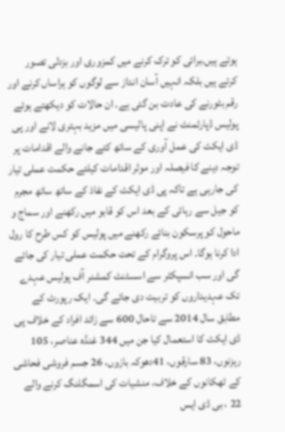ہوتے ہیں۔برائی کو ترک کرنے میں کمزوری اور بزدلی تصور کرتے ہیں بلکہ انہیں آسان انداز سے لوگوں کو ہراساں کرنے اور رقم بٹورنے کی عادت بن گئی ہے۔ ان حالات کو دیکھتے ہوئے پولیس ڈپارٹمنٹ نے اپنی پالیسی میں مزید بہتری لانے اور پی ڈی ایکٹ کی عمل آوری کے ساتھ کئے جانے والے اقدامات پر توجہ دینے کا فیصلہ اور موثر اقدامات کیلئے حکمت عملی تیار کی جارہی ہے تاکہ پی ڈی ایکٹ کے نفاذ کے ساتھ ساتھ مجرم کو جیل سے رہائی کے بعد اس کو قابو میں رکھنے اور سماج و ماحول کو پرسکون بنائے رکھنے میں پولیس کو کس طرح کا رول ادا کرنا ہوگا۔ اس پروگرام کے تحت حکمت عملی تیار کی جائے گی اور سب انسپکٹر سے اسسٹنٹ کمشنر آف پولیس عہدے تک عہدیداروں کو تربیت دی جائے گی۔ ایک رپورٹ کے مطابق سال 2014 سے تاحال 600 سے زائد افراد کے خلاف پی ڈی ایکٹ کا استعمال کیا جن میں 344 غنڈہ عناصر، 105 رہزنوں، 83 سارقوں، 41دھوکہ بازوں، 26 جسم فروشی فحاشی کے ٹھکانوں کے خلاف، منشیات کی اسمگلنگ کرنے والے 22 ، بی ڈی ایس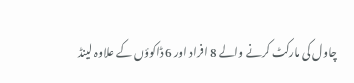چاول کی مارکٹ کرنے والے 8 افراد اور 6 ڈاکوؤں کے علاوہ لینڈ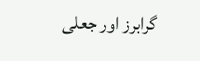گرابرز اور جعلی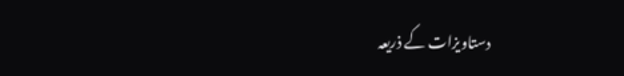دستاویزات کے ذریعہ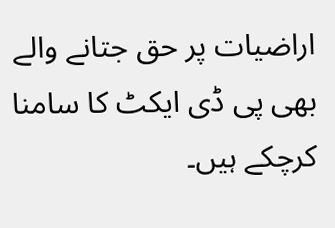اراضیات پر حق جتانے والے بھی پی ڈی ایکٹ کا سامنا کرچکے ہیں۔